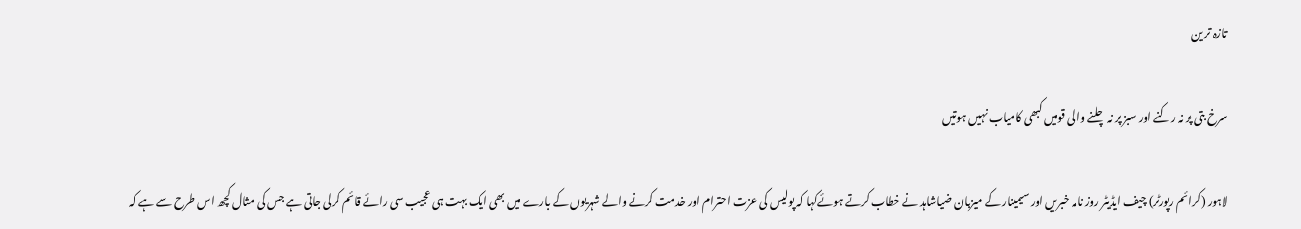تازہ تر ین

سرخ بتی پر نہ رکنے اور سبز پر نہ چلنے والی قومیں کبھی کامیاب نہیں ہوتیں

لاہور (کرائم رپورٹر) چیف ایڈیٹر روز نامہ خبریں اور سیمینار کے میزبان ضیاشاہد نے خطاب کرتے ہوئےکہا کہ پولیس کی عزت احترام اور خدمت کرنے والے شہریوں کے بارے میں بھی ایک بہت ہی عجیب سی رائے قائم کرلی جاتی ہے جس کی مثال کچھ اس طرح سے ہے کہ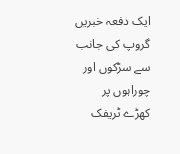ایک دفعہ خبریں گروپ کی جانب سے سڑکوں اور چوراہوں پر کھڑے ٹریفک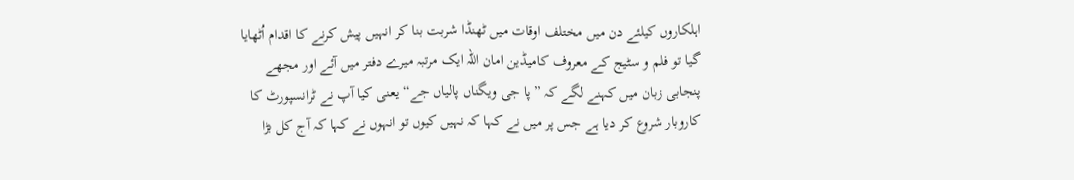اہلکاروں کیلئے دن میں مختلف اوقات میں ٹھنڈا شربت بنا کر انہیں پیش کرنے کا اقدام اُٹھایا گیا تو فلم و سٹیج کے معروف کامیڈین امان اللہ ایک مرتبہ میرے دفتر میں آئے اور مجھے پنجابی زبان میں کہنے لگے کہ ”پا جی ویگناں پالیاں جے“ یعنی کیا آپ نے ٹرانسپورٹ کا کاروبار شروع کر دیا ہے جس پر میں نے کہا کہ نہیں کیوں تو انہوں نے کہا کہ آج کل بڑا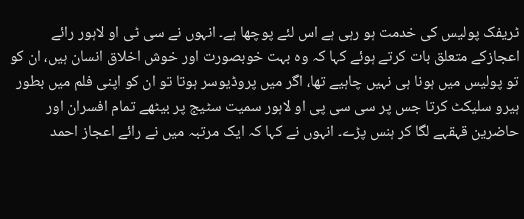ٹریفک پولیس کی خدمت ہو رہی ہے اس لئے پوچھا ہے۔ انہوں نے سی ٹی او لاہور رائے اعجازکے متعلق بات کرتے ہوئے کہا کہ وہ بہت خوبصورت اور خوش اخلاق انسان ہیں، ان کو تو پولیس میں ہونا ہی نہیں چاہیے تھا، اگر میں پروڈیوسر ہوتا تو ان کو اپنی فلم میں بطور ہیرو سلیکٹ کرتا جس پر سی سی پی او لاہور سمیت سٹیج پر بیٹھے تمام افسران اور حاضرین قہقہے لگا کر ہنس پڑے۔ انہوں نے کہا کہ ایک مرتبہ میں نے رائے اعجاز احمد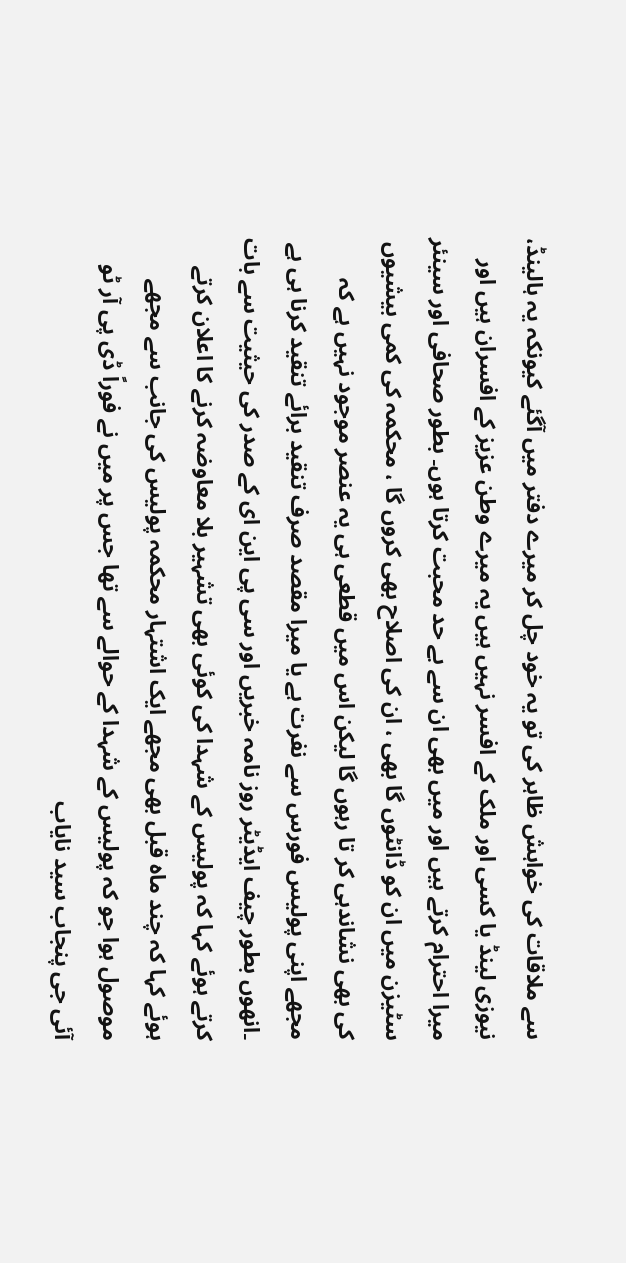سے ملاقات کی خواہش ظاہر کی تو یہ خود چل کر میرے دفتر میں آگئے کیونکہ یہ ہالینڈ، نیوزی لینڈ یا کسی اور ملک کے افسر نہیں ہیں یہ میرے وطن عزیز کے افسران ہیں اور میرا احترام کرتے ہیں اور میں بھی ان سے بے حد محبت کرتا ہوں۔ بطور صحافی اور سینئر سٹیزن میں ان کو ڈانٹوں گا بھی ، ان کی اصلاح بھی کروں گا ، محکمہ کی کمی بیشیوں کی بھی نشاندہی کر تا رہوں گا لیکن اس میں قطعی ہی یہ عنصر موجود نہیں ہے کہ مجھے اپنی پولیس فورس سے نفرت ہے یا میرا مقصد صرف تنقید برائے تنقید کرنا ہی ہے ۔انھوں بطور چیف ایڈیٹر روز نامہ خبریں اور سی پی این ای کے صدر کی حیثیت سے بات کرتے ہوئے کہا کہ پولیس کے شہدا کی کوئی بھی تشہیر بلا معاوضہ کرنے کا اعلان کرتے ہوئے کہا کہ چند ماہ قبل بھی مجھے ایک اشتہار محکمہ پولیس کی جانب سے مجھے موصول ہوا جو کہ پولیس کے شہدا کے حوالے سے تھا جس پر میں نے فوراً ڈی پی آر ٹو آئی جی پنجاب سید نایاب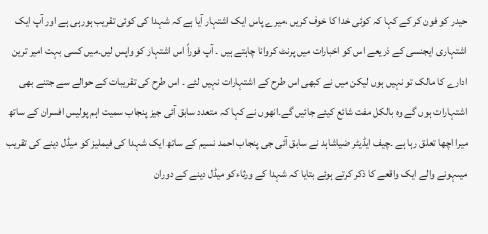حیدر کو فون کر کے کہا کہ کوئی خدا کا خوف کریں ،میرے پاس ایک اشتہار آیا ہے کہ شہدا کی کوئی تقریب ہورہی ہے اور آپ ایک اشتہاری ایجنسی کے ذریعے اس کو اخبارات میں پرنٹ کروانا چاہتے ہیں ۔ آپ فوراً اس اشتہار کو واپس لیں۔میں کسی بہت امیر ترین ادارے کا مالک تو نہیں ہوں لیکن میں نے کبھی اس طرح کے اشتہارات نہیں لئے ۔ اس طرح کی تقریبات کے حوالے سے جتنے بھی اشتہارات ہوں گے وہ بالکل مفت شائع کیئے جائیں گے۔انھوں نے کہا کہ متعدد سابق آئی جیز پنجاب سمیت اہم پولیس افسران کے ساتھ میرا اچھا تعلق رہا ہے ۔چیف ایڈیٹر ضیاشاہد نے سابق آئی جی پنجاب احمد نسیم کے ساتھ ایک شہدا کی فیملیز کو میڈل دینے کی تقریب میںہونے والے ایک واقعے کا ذکر کرتے ہوئے بتایا کہ شہدا کے ورثاءکو میڈل دینے کے دوران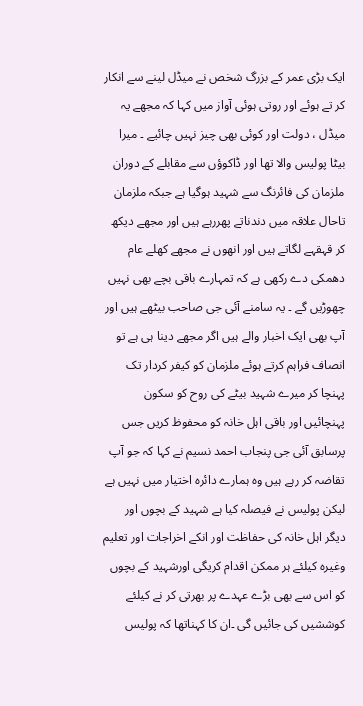ایک بڑی عمر کے بزرگ شخص نے میڈل لینے سے انکار کر تے ہوئے اور روتی ہوئی آواز میں کہا کہ مجھے یہ میڈل ، دولت اور کوئی بھی چیز نہیں چائیے ۔ میرا بیٹا پولیس والا تھا اور ڈاکوؤں سے مقابلے کے دوران ملزمان کی فائرنگ سے شہید ہوگیا ہے جبکہ ملزمان تاحال علاقہ میں دندناتے پھررہے ہیں اور مجھے دیکھ کر قہقہے لگاتے ہیں اور انھوں نے مجھے کھلے عام دھمکی دے رکھی ہے کہ تمہارے باقی بچے بھی نہیں چھوڑیں گے ۔ یہ سامنے آئی جی صاحب بیٹھے ہیں اور آپ بھی ایک اخبار والے ہیں اگر مجھے دینا ہی ہے تو انصاف فراہم کرتے ہوئے ملزمان کو کیفر کردار تک پہنچا کر میرے شہید بیٹے کی روح کو سکون پہنچائیں اور باقی اہل خانہ کو محفوظ کریں جس پرسابق آئی جی پنجاب احمد نسیم نے کہا کہ جو آپ تقاضہ کر رہے ہیں وہ ہمارے دائرہ اختیار میں نہیں ہے لیکن پولیس نے فیصلہ کیا ہے شہید کے بچوں اور دیگر اہل خانہ کی حفاظت اور انکے اخراجات اور تعلیم وغیرہ کیلئے ہر ممکن اقدام کریگی اورشہید کے بچوں کو اس سے بھی بڑے عہدے پر بھرتی کر نے کیلئے کوششیں کی جائیں گی ۔ان کا کہناتھا کہ پولیس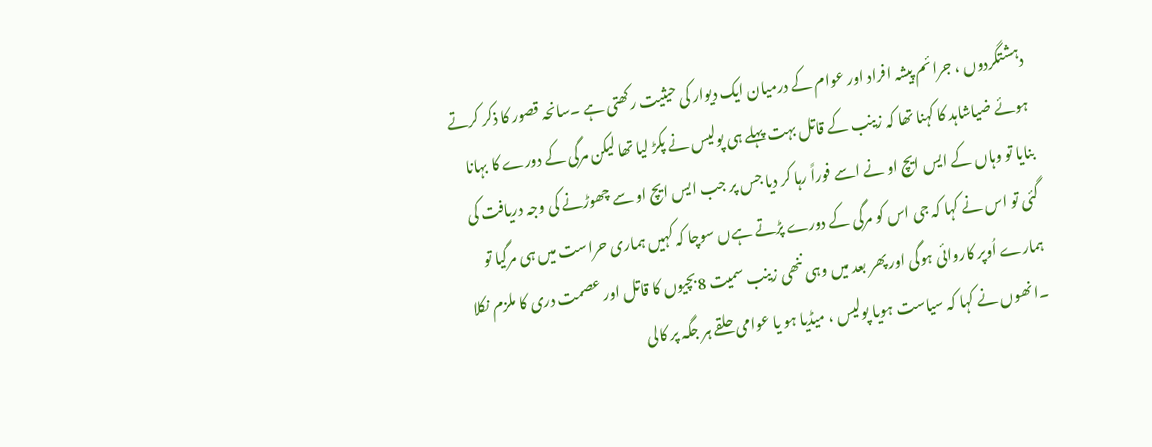دہشتگردوں ، جرائم پیشہ افراد اور عوام کے درمیان ایک دیوار کی حیثیت رکھتی ہے ۔سانحہ قصور کا ذکر کرتے ہوئے ضیاشاہد کا کہنا تھا کہ زینب کے قاتل بہت پہلے ہی پولیس نے پکڑ لیا تھا لیکن مرگی کے دورے کا بہانا بنایا تو وہاں کے ایس ایچ او نے اسے فوراً رہا کر دیا جس پر جب ایس ایچ او سے چھوڑنے کی وجہ دریافت کی گئی تو اس نے کہا کہ جی اس کو مرگی کے دورے پڑتے ہےں سوچا کہ کہیں ہماری حراست میں ہی مرگیا تو ہمارے اُوپر کاروائی ہوگی اور پھر بعد میں وہی ننھی زینب سمیت 8بچیوں کا قاتل اور عصمت دری کا ملزم نکلا ۔انھوں نے کہا کہ سیاست ہویا پولیس ، میڈیا ہو یا عوامی حلقے ہر جگہ پر کالی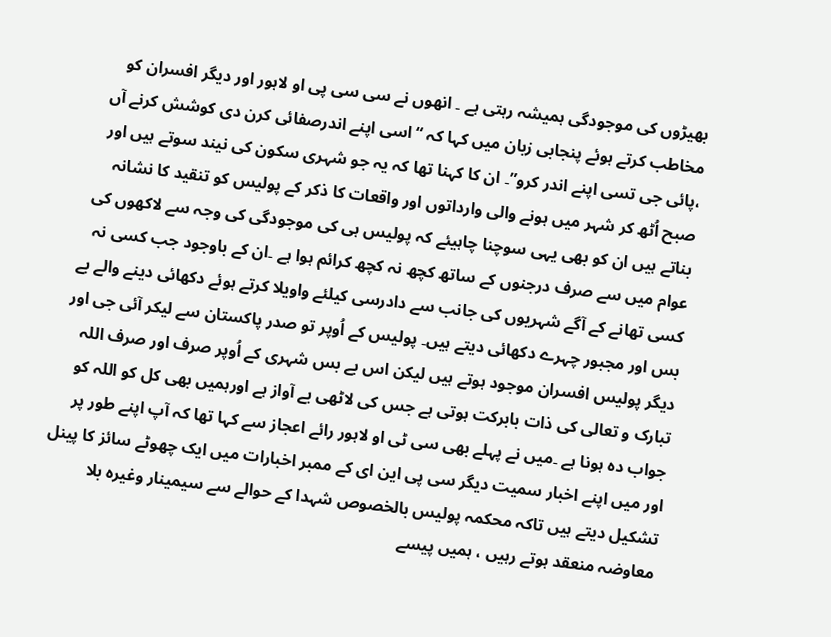بھیڑوں کی موجودگی ہمیشہ رہتی ہے ۔ انھوں نے سی سی پی او لاہور اور دیگر افسران کو مخاطب کرتے ہوئے پنجابی زبان میں کہا کہ “اسی اپنے اندرصفائی کرن دی کوشش کرنے آں ،پائی جی تسی اپنے اندر کرو”۔ ان کا کہنا تھا کہ یہ جو شہری سکون کی نیند سوتے ہیں اور صبح اُٹھ کر شہر میں ہونے والی وارداتوں اور واقعات کا ذکر کے پولیس کو تنقید کا نشانہ بناتے ہیں ان کو بھی یہی سوچنا چاہیئے کہ پولیس ہی کی موجودگی کی وجہ سے لاکھوں کی عوام میں سے صرف درجنوں کے ساتھ کچھ نہ کچھ کرائم ہوا ہے ۔ان کے باوجود جب کسی نہ کسی تھانے کے آگے شہریوں کی جانب سے دادرسی کیلئے واویلا کرتے ہوئے دکھائی دینے والے بے بس اور مجبور چہرے دکھائی دیتے ہیں۔ پولیس کے اُوپر تو صدر پاکستان سے لیکر آئی جی اور دیگر پولیس افسران موجود ہوتے ہیں لیکن اس بے بس شہری کے اُوپر صرف اور صرف اللہ تبارک و تعالی کی ذات بابرکت ہوتی ہے جس کی لاٹھی بے آواز ہے اورہمیں بھی کل کو اللہ کو جواب دہ ہونا ہے ۔میں نے پہلے بھی سی ٹی او لاہور رائے اعجاز سے کہا تھا کہ آپ اپنے طور پر اور میں اپنے اخبار سمیت دیگر سی پی این ای کے ممبر اخبارات میں ایک چھوٹے سائز کا پینل تشکیل دیتے ہیں تاکہ محکمہ پولیس بالخصوص شہدا کے حوالے سے سیمینار وغیرہ بلا معاوضہ منعقد ہوتے رہیں ، ہمیں پیسے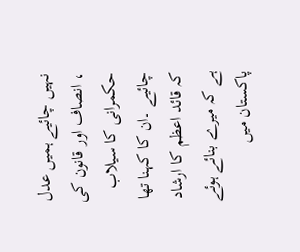نہیں چائیے ہمیں عدل ، انصاف اور قانون کی حکمرانی کا سیلاب چائیے ۔ان کا کہنا تھا کہ قائد اعظم کا ارشاد ہے کہ میرے بنائے ہوئے پاکستان میں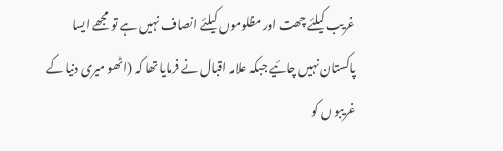غریب کیلئے چھت اور مظلوموں کیلئے انصاف نہیں ہے تو مجھے ایسا پاکستان نہیں چائیے جبکہ علامہ اقبال نے فرمایا تھا کہ (اٹھو میری دنیا کے غریبو ں کو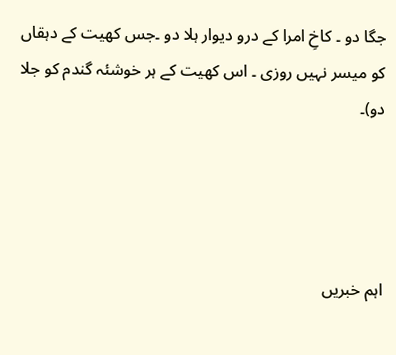جگا دو ۔ کاخِ امرا کے درو دیوار ہلا دو ۔جس کھیت کے دہقاں کو میسر نہیں روزی ۔ اس کھیت کے ہر خوشئہ گندم کو جلا دو)۔




اہم خبریں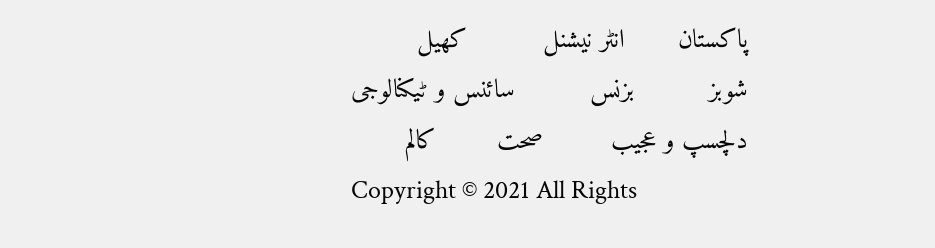پاکستان       انٹر نیشنل          کھیل         شوبز          بزنس          سائنس و ٹیکنالوجی         دلچسپ و عجیب         صحت        کالم
Copyright © 2021 All Rights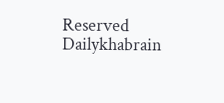Reserved Dailykhabrain